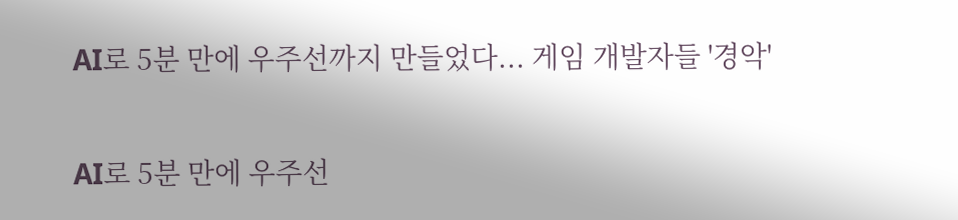AI로 5분 만에 우주선까지 만들었다... 게임 개발자들 '경악'

AI로 5분 만에 우주선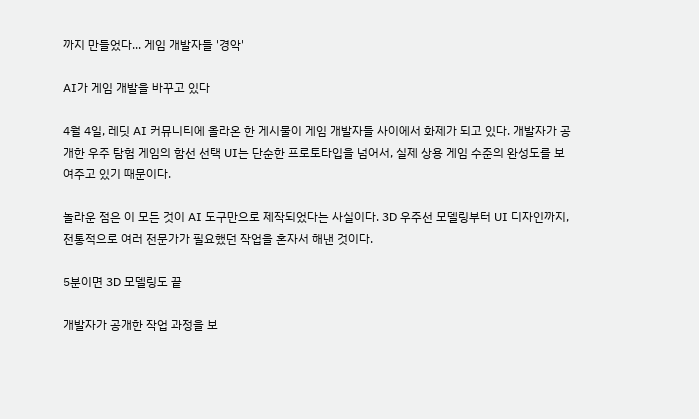까지 만들었다... 게임 개발자들 '경악'

AI가 게임 개발을 바꾸고 있다

4월 4일, 레딧 AI 커뮤니티에 올라온 한 게시물이 게임 개발자들 사이에서 화제가 되고 있다. 개발자가 공개한 우주 탐험 게임의 함선 선택 UI는 단순한 프로토타입을 넘어서, 실제 상용 게임 수준의 완성도를 보여주고 있기 때문이다.

놀라운 점은 이 모든 것이 AI 도구만으로 제작되었다는 사실이다. 3D 우주선 모델링부터 UI 디자인까지, 전통적으로 여러 전문가가 필요했던 작업을 혼자서 해낸 것이다.

5분이면 3D 모델링도 끝

개발자가 공개한 작업 과정을 보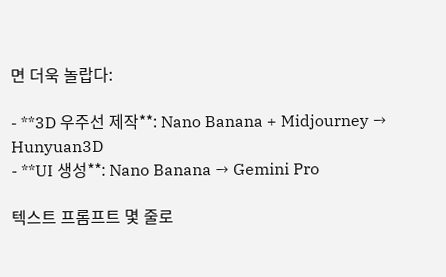면 더욱 놀랍다:

- **3D 우주선 제작**: Nano Banana + Midjourney → Hunyuan3D
- **UI 생성**: Nano Banana → Gemini Pro

텍스트 프롬프트 몇 줄로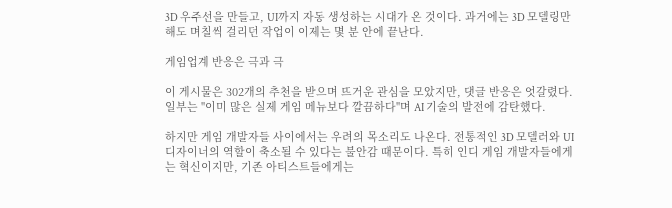3D 우주선을 만들고, UI까지 자동 생성하는 시대가 온 것이다. 과거에는 3D 모델링만 해도 며칠씩 걸리던 작업이 이제는 몇 분 안에 끝난다.

게임업계 반응은 극과 극

이 게시물은 302개의 추천을 받으며 뜨거운 관심을 모았지만, 댓글 반응은 엇갈렸다. 일부는 "이미 많은 실제 게임 메뉴보다 깔끔하다"며 AI 기술의 발전에 감탄했다.

하지만 게임 개발자들 사이에서는 우려의 목소리도 나온다. 전통적인 3D 모델러와 UI 디자이너의 역할이 축소될 수 있다는 불안감 때문이다. 특히 인디 게임 개발자들에게는 혁신이지만, 기존 아티스트들에게는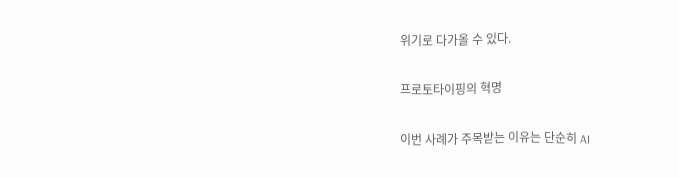위기로 다가올 수 있다.

프로토타이핑의 혁명

이번 사례가 주목받는 이유는 단순히 AI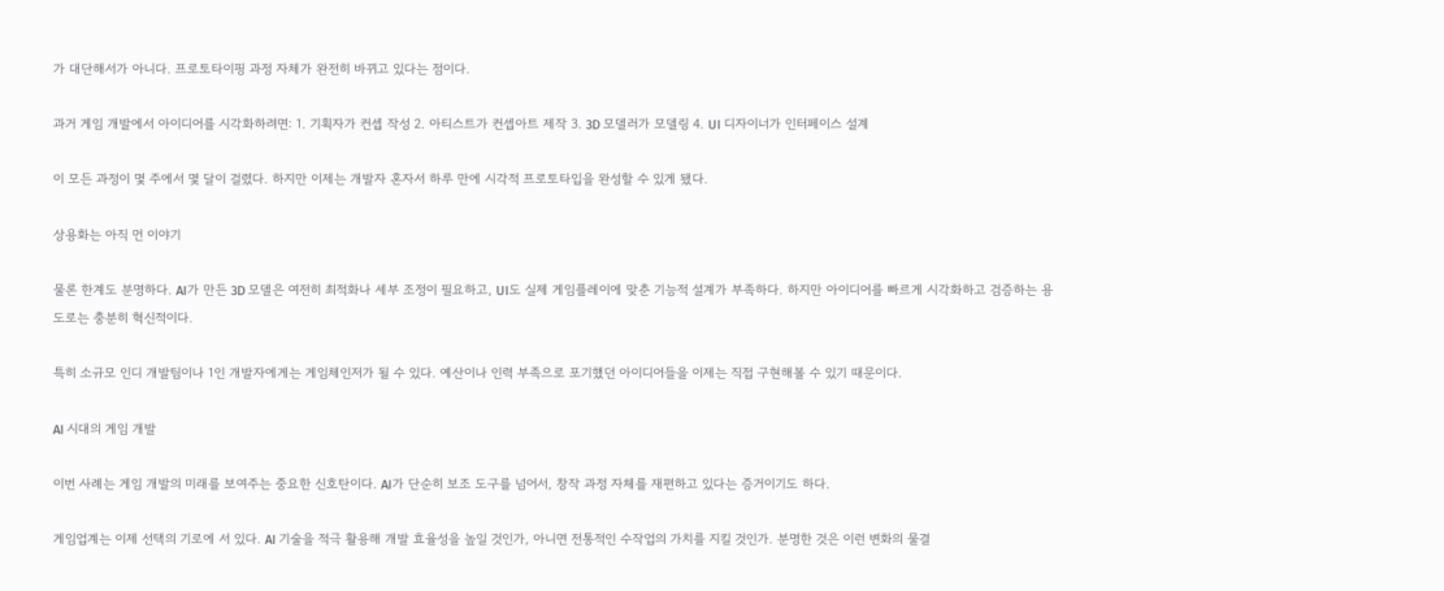가 대단해서가 아니다. 프로토타이핑 과정 자체가 완전히 바뀌고 있다는 점이다.

과거 게임 개발에서 아이디어를 시각화하려면: 1. 기획자가 컨셉 작성 2. 아티스트가 컨셉아트 제작 3. 3D 모델러가 모델링 4. UI 디자이너가 인터페이스 설계

이 모든 과정이 몇 주에서 몇 달이 걸렸다. 하지만 이제는 개발자 혼자서 하루 만에 시각적 프로토타입을 완성할 수 있게 됐다.

상용화는 아직 먼 이야기

물론 한계도 분명하다. AI가 만든 3D 모델은 여전히 최적화나 세부 조정이 필요하고, UI도 실제 게임플레이에 맞춘 기능적 설계가 부족하다. 하지만 아이디어를 빠르게 시각화하고 검증하는 용도로는 충분히 혁신적이다.

특히 소규모 인디 개발팀이나 1인 개발자에게는 게임체인저가 될 수 있다. 예산이나 인력 부족으로 포기했던 아이디어들을 이제는 직접 구현해볼 수 있기 때문이다.

AI 시대의 게임 개발

이번 사례는 게임 개발의 미래를 보여주는 중요한 신호탄이다. AI가 단순히 보조 도구를 넘어서, 창작 과정 자체를 재편하고 있다는 증거이기도 하다.

게임업계는 이제 선택의 기로에 서 있다. AI 기술을 적극 활용해 개발 효율성을 높일 것인가, 아니면 전통적인 수작업의 가치를 지킬 것인가. 분명한 것은 이런 변화의 물결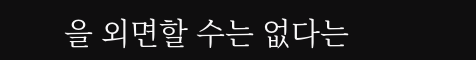을 외면할 수는 없다는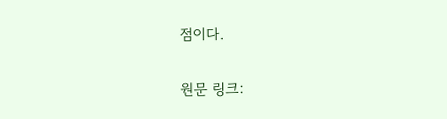점이다.

원문 링크: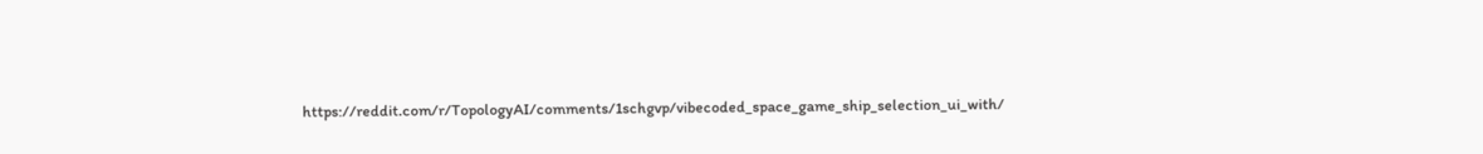https://reddit.com/r/TopologyAI/comments/1schgvp/vibecoded_space_game_ship_selection_ui_with/